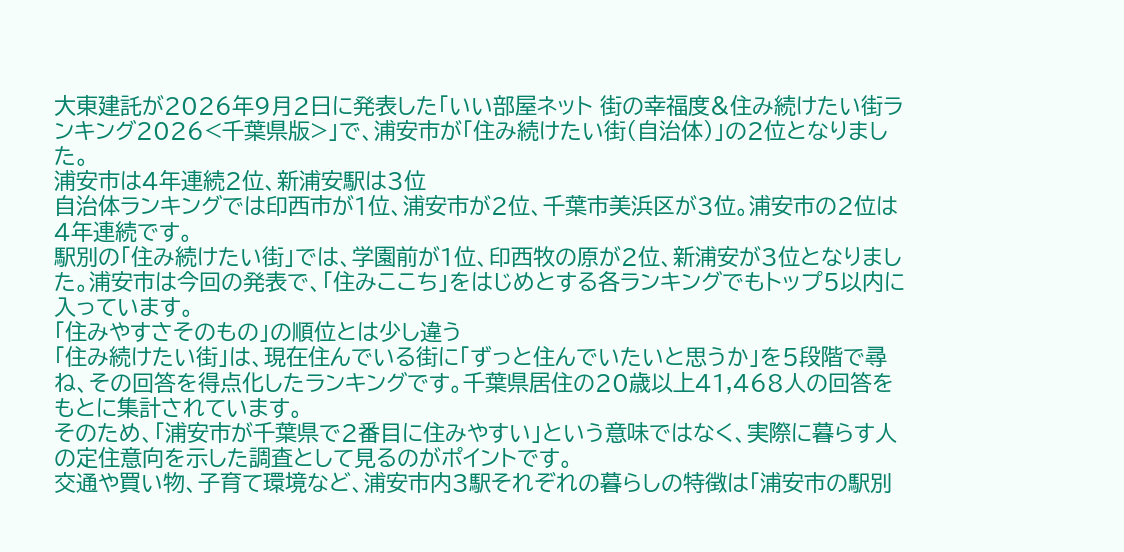大東建託が2026年9月2日に発表した「いい部屋ネット 街の幸福度&住み続けたい街ランキング2026<千葉県版>」で、浦安市が「住み続けたい街(自治体)」の2位となりました。
浦安市は4年連続2位、新浦安駅は3位
自治体ランキングでは印西市が1位、浦安市が2位、千葉市美浜区が3位。浦安市の2位は4年連続です。
駅別の「住み続けたい街」では、学園前が1位、印西牧の原が2位、新浦安が3位となりました。浦安市は今回の発表で、「住みここち」をはじめとする各ランキングでもトップ5以内に入っています。
「住みやすさそのもの」の順位とは少し違う
「住み続けたい街」は、現在住んでいる街に「ずっと住んでいたいと思うか」を5段階で尋ね、その回答を得点化したランキングです。千葉県居住の20歳以上41,468人の回答をもとに集計されています。
そのため、「浦安市が千葉県で2番目に住みやすい」という意味ではなく、実際に暮らす人の定住意向を示した調査として見るのがポイントです。
交通や買い物、子育て環境など、浦安市内3駅それぞれの暮らしの特徴は「浦安市の駅別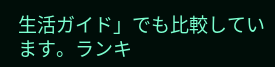生活ガイド」でも比較しています。ランキ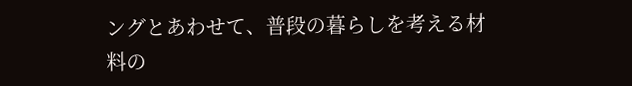ングとあわせて、普段の暮らしを考える材料の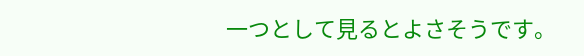一つとして見るとよさそうです。